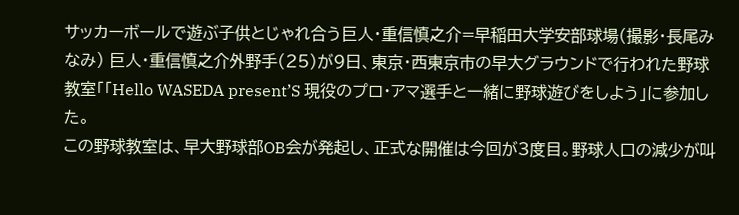サッカーボールで遊ぶ子供とじゃれ合う巨人・重信慎之介=早稲田大学安部球場(撮影・長尾みなみ) 巨人・重信慎之介外野手(25)が9日、東京・西東京市の早大グラウンドで行われた野球教室「「Hello WASEDA present’S 現役のプロ・アマ選手と一緒に野球遊びをしよう」に参加した。
この野球教室は、早大野球部OB会が発起し、正式な開催は今回が3度目。野球人口の減少が叫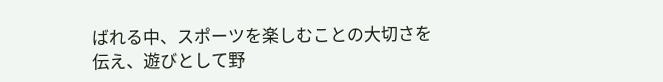ばれる中、スポーツを楽しむことの大切さを伝え、遊びとして野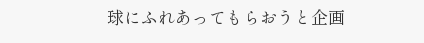球にふれあってもらおうと企画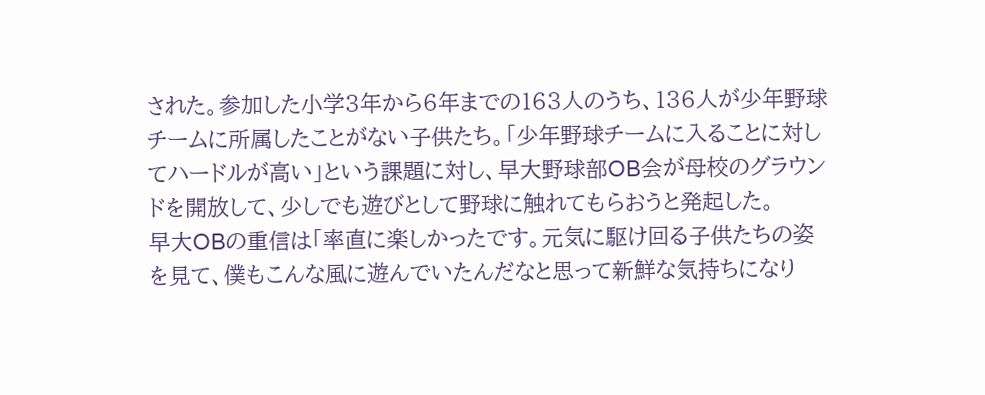された。参加した小学3年から6年までの163人のうち、136人が少年野球チームに所属したことがない子供たち。「少年野球チームに入ることに対してハードルが高い」という課題に対し、早大野球部OB会が母校のグラウンドを開放して、少しでも遊びとして野球に触れてもらおうと発起した。
早大OBの重信は「率直に楽しかったです。元気に駆け回る子供たちの姿を見て、僕もこんな風に遊んでいたんだなと思って新鮮な気持ちになり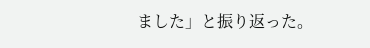ました」と振り返った。